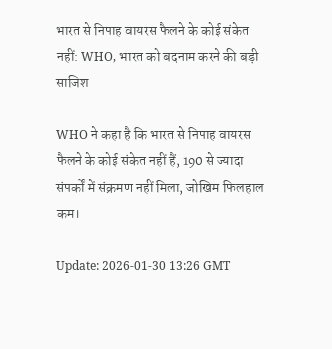भारत से निपाह वायरस फैलने के कोई संकेत नहीं: WHO, भारत को बदनाम करने की बड़ी साजिश

WHO ने कहा है कि भारत से निपाह वायरस फैलने के कोई संकेत नहीं हैं, 190 से ज्यादा संपर्कों में संक्रमण नहीं मिला, जोखिम फिलहाल कम।

Update: 2026-01-30 13:26 GMT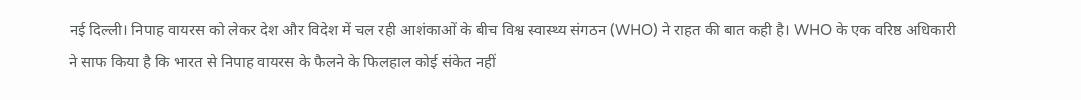नई दिल्ली। निपाह वायरस को लेकर देश और विदेश में चल रही आशंकाओं के बीच विश्व स्वास्थ्य संगठन (WHO) ने राहत की बात कही है। WHO के एक वरिष्ठ अधिकारी ने साफ किया है कि भारत से निपाह वायरस के फैलने के फिलहाल कोई संकेत नहीं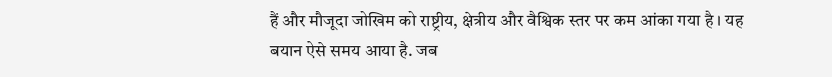हैं और मौजूदा जोखिम को राष्ट्रीय, क्षेत्रीय और वैश्विक स्तर पर कम आंका गया है । यह बयान ऐसे समय आया है. जब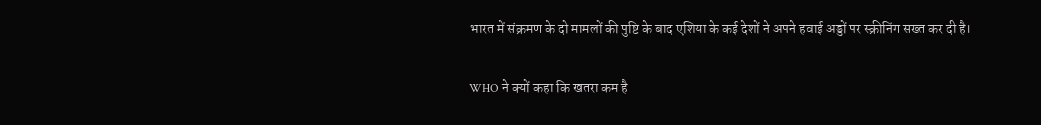भारत में संक्रमण के दो मामलों की पुष्टि के बाद एशिया के कई देशों ने अपने हवाई अड्डों पर स्क्रीनिंग सख्त कर दी है।

WHO ने क्यों कहा कि खतरा कम है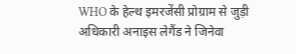WHO के हेल्थ इमरजेंसी प्रोग्राम से जुड़ी अधिकारी अनाइस लेगैंड ने जिनेवा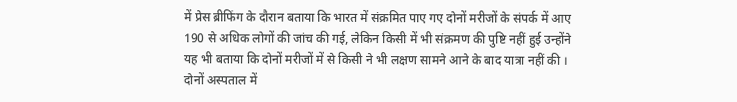में प्रेस ब्रीफिंग के दौरान बताया कि भारत में संक्रमित पाए गए दोनों मरीजों के संपर्क में आए 190 से अधिक लोगों की जांच की गई, लेकिन किसी में भी संक्रमण की पुष्टि नहीं हुई उन्होंने यह भी बताया कि दोनों मरीजों में से किसी ने भी लक्षण सामने आने के बाद यात्रा नहीं की । दोनों अस्पताल में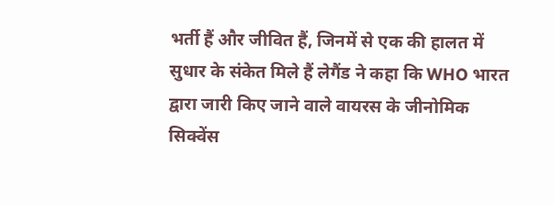भर्ती हैं और जीवित हैं, जिनमें से एक की हालत में सुधार के संकेत मिले हैं लेगैंड ने कहा कि WHO भारत द्वारा जारी किए जाने वाले वायरस के जीनोमिक सिक्वेंस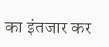का इंतजार कर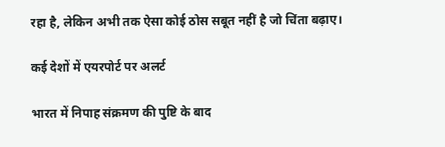रहा है, लेकिन अभी तक ऐसा कोई ठोस सबूत नहीं है जो चिंता बढ़ाए।

कई देशों में एयरपोर्ट पर अलर्ट

भारत में निपाह संक्रमण की पुष्टि के बाद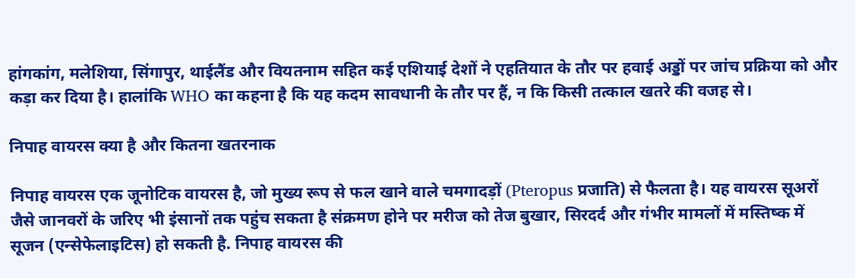हांगकांग, मलेशिया, सिंगापुर, थाईलैंड और वियतनाम सहित कई एशियाई देशों ने एहतियात के तौर पर हवाई अड्डों पर जांच प्रक्रिया को और कड़ा कर दिया है। हालांकि WHO का कहना है कि यह कदम सावधानी के तौर पर हैं, न कि किसी तत्काल खतरे की वजह से।

निपाह वायरस क्या है और कितना खतरनाक

निपाह वायरस एक जूनोटिक वायरस है, जो मुख्य रूप से फल खाने वाले चमगादड़ों (Pteropus प्रजाति) से फैलता है। यह वायरस सूअरों जैसे जानवरों के जरिए भी इंसानों तक पहुंच सकता है संक्रमण होने पर मरीज को तेज बुखार, सिरदर्द और गंभीर मामलों में मस्तिष्क में सूजन (एन्सेफेलाइटिस) हो सकती है. निपाह वायरस की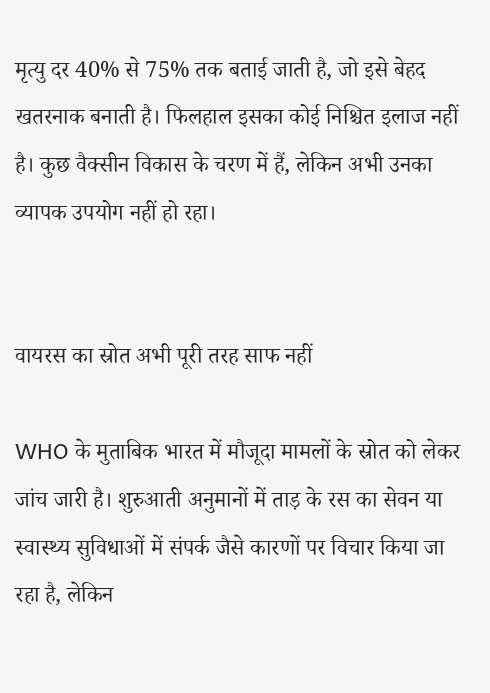मृत्यु दर 40% से 75% तक बताई जाती है, जो इसे बेहद खतरनाक बनाती है। फिलहाल इसका कोई निश्चित इलाज नहीं है। कुछ वैक्सीन विकास के चरण में हैं, लेकिन अभी उनका व्यापक उपयोग नहीं हो रहा।


वायरस का स्रोत अभी पूरी तरह साफ नहीं

WHO के मुताबिक भारत में मौजूदा मामलों के स्रोत को लेकर जांच जारी है। शुरुआती अनुमानों में ताड़ के रस का सेवन या स्वास्थ्य सुविधाओं में संपर्क जैसे कारणों पर विचार किया जा रहा है, लेकिन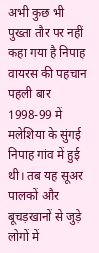अभी कुछ भी पुख्ता तौर पर नहीं कहा गया है निपाह वायरस की पहचान पहली बार 1998-99 में मलेशिया के सुंगई निपाह गांव में हुई थी। तब यह सूअर पालकों और बूचड़खानों से जुड़े लोगों में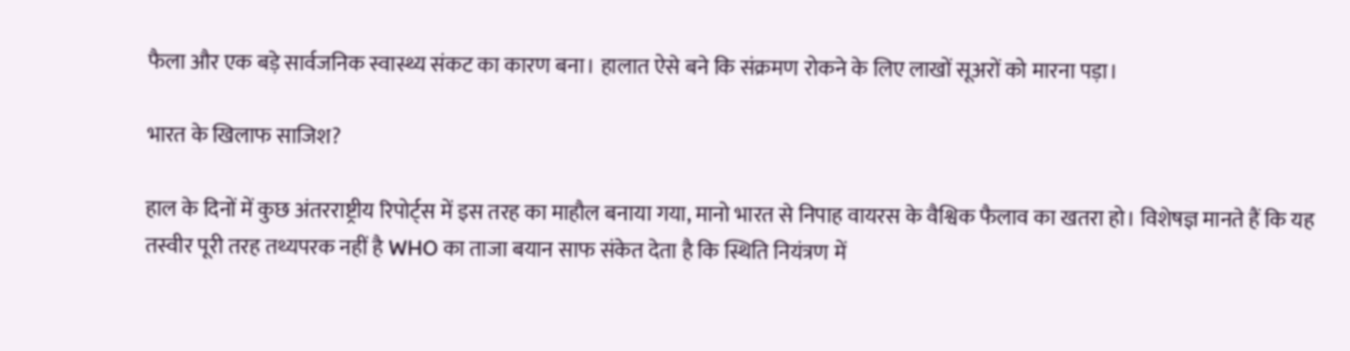फैला और एक बड़े सार्वजनिक स्वास्थ्य संकट का कारण बना। हालात ऐसे बने कि संक्रमण रोकने के लिए लाखों सूअरों को मारना पड़ा।

भारत के खिलाफ साजिश?

हाल के दिनों में कुछ अंतरराष्ट्रीय रिपोर्ट्स में इस तरह का माहौल बनाया गया, मानो भारत से निपाह वायरस के वैश्विक फैलाव का खतरा हो। विशेषज्ञ मानते हैं कि यह तस्वीर पूरी तरह तथ्यपरक नहीं है WHO का ताजा बयान साफ संकेत देता है कि स्थिति नियंत्रण में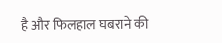है और फिलहाल घबराने की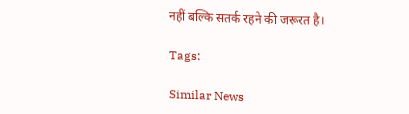नहीं बल्कि सतर्क रहने की जरूरत है।

Tags:

Similar News